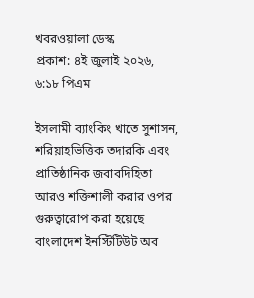খবরওয়ালা ডেস্ক
প্রকাশ: ৪ই জুলাই ২০২৬, ৬:১৮ পিএম

ইসলামী ব্যাংকিং খাতে সুশাসন, শরিয়াহভিত্তিক তদারকি এবং প্রাতিষ্ঠানিক জবাবদিহিতা আরও শক্তিশালী করার ওপর গুরুত্বারোপ করা হয়েছে বাংলাদেশ ইনস্টিটিউট অব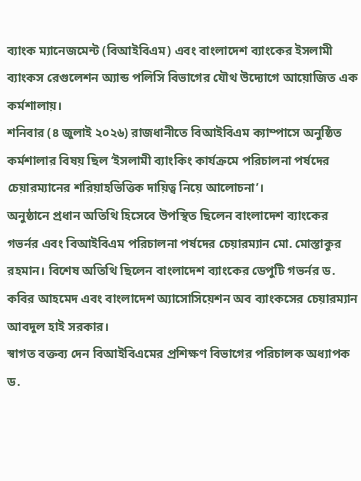ব্যাংক ম্যানেজমেন্ট (বিআইবিএম) এবং বাংলাদেশ ব্যাংকের ইসলামী ব্যাংকস রেগুলেশন অ্যান্ড পলিসি বিভাগের যৌথ উদ্যোগে আয়োজিত এক কর্মশালায়।
শনিবার (৪ জুলাই ২০২৬) রাজধানীতে বিআইবিএম ক্যাম্পাসে অনুষ্ঠিত কর্মশালার বিষয় ছিল ‘ইসলামী ব্যাংকিং কার্যক্রমে পরিচালনা পর্ষদের চেয়ারম্যানের শরিয়াহভিত্তিক দায়িত্ব নিয়ে আলোচনা’।
অনুষ্ঠানে প্রধান অতিথি হিসেবে উপস্থিত ছিলেন বাংলাদেশ ব্যাংকের গভর্নর এবং বিআইবিএম পরিচালনা পর্ষদের চেয়ারম্যান মো. মোস্তাকুর রহমান। বিশেষ অতিথি ছিলেন বাংলাদেশ ব্যাংকের ডেপুটি গভর্নর ড. কবির আহমেদ এবং বাংলাদেশ অ্যাসোসিয়েশন অব ব্যাংকসের চেয়ারম্যান আবদুল হাই সরকার।
স্বাগত বক্তব্য দেন বিআইবিএমের প্রশিক্ষণ বিভাগের পরিচালক অধ্যাপক ড.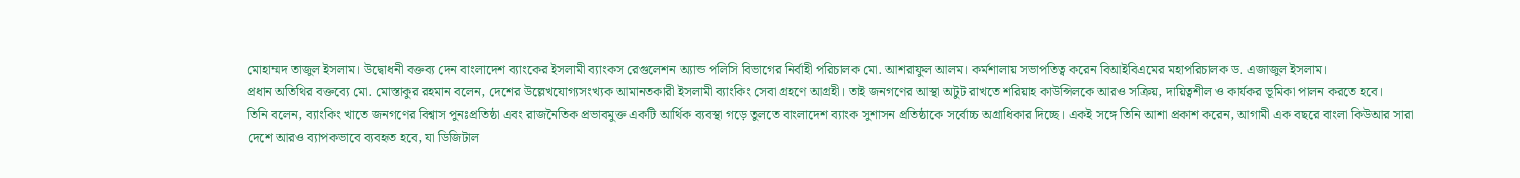মোহাম্মদ তাজুল ইসলাম। উদ্বোধনী বক্তব্য দেন বাংলাদেশ ব্যাংকের ইসলামী ব্যাংকস রেগুলেশন অ্যান্ড পলিসি বিভাগের নির্বাহী পরিচালক মো. আশরাফুল আলম। কর্মশালায় সভাপতিত্ব করেন বিআইবিএমের মহাপরিচালক ড. এজাজুল ইসলাম।
প্রধান অতিথির বক্তব্যে মো. মোস্তাকুর রহমান বলেন, দেশের উল্লেখযোগ্যসংখ্যক আমানতকারী ইসলামী ব্যাংকিং সেবা গ্রহণে আগ্রহী। তাই জনগণের আস্থা অটুট রাখতে শরিয়াহ কাউন্সিলকে আরও সক্রিয়, দায়িত্বশীল ও কার্যকর ভূমিকা পালন করতে হবে।
তিনি বলেন, ব্যাংকিং খাতে জনগণের বিশ্বাস পুনঃপ্রতিষ্ঠা এবং রাজনৈতিক প্রভাবমুক্ত একটি আর্থিক ব্যবস্থা গড়ে তুলতে বাংলাদেশ ব্যাংক সুশাসন প্রতিষ্ঠাকে সর্বোচ্চ অগ্রাধিকার দিচ্ছে। একই সঙ্গে তিনি আশা প্রকাশ করেন, আগামী এক বছরে বাংলা কিউআর সারা দেশে আরও ব্যাপকভাবে ব্যবহৃত হবে, যা ডিজিটাল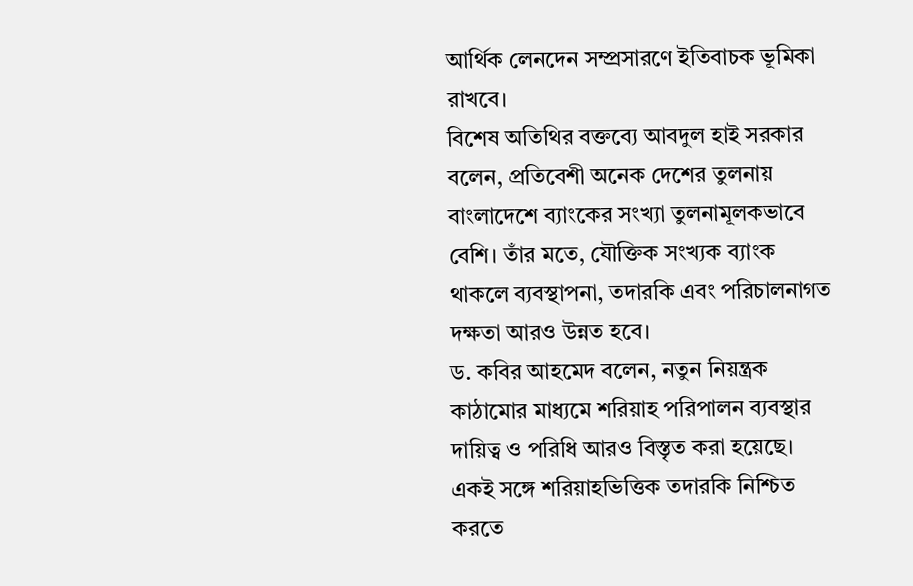আর্থিক লেনদেন সম্প্রসারণে ইতিবাচক ভূমিকা রাখবে।
বিশেষ অতিথির বক্তব্যে আবদুল হাই সরকার বলেন, প্রতিবেশী অনেক দেশের তুলনায় বাংলাদেশে ব্যাংকের সংখ্যা তুলনামূলকভাবে বেশি। তাঁর মতে, যৌক্তিক সংখ্যক ব্যাংক থাকলে ব্যবস্থাপনা, তদারকি এবং পরিচালনাগত দক্ষতা আরও উন্নত হবে।
ড. কবির আহমেদ বলেন, নতুন নিয়ন্ত্রক কাঠামোর মাধ্যমে শরিয়াহ পরিপালন ব্যবস্থার দায়িত্ব ও পরিধি আরও বিস্তৃত করা হয়েছে। একই সঙ্গে শরিয়াহভিত্তিক তদারকি নিশ্চিত করতে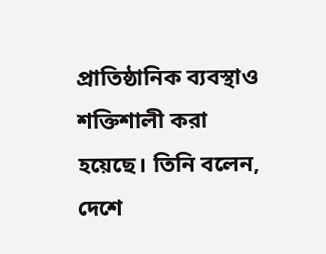প্রাতিষ্ঠানিক ব্যবস্থাও শক্তিশালী করা হয়েছে। তিনি বলেন, দেশে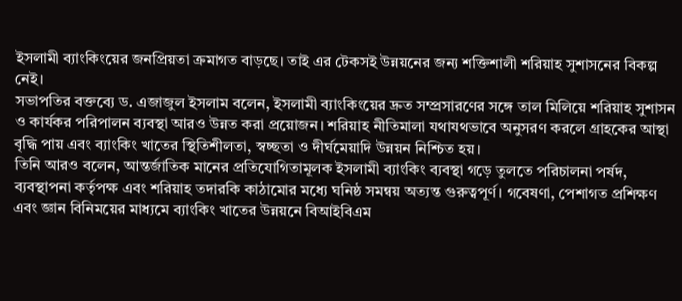ইসলামী ব্যাংকিংয়ের জনপ্রিয়তা ক্রমাগত বাড়ছে। তাই এর টেকসই উন্নয়নের জন্য শক্তিশালী শরিয়াহ সুশাসনের বিকল্প নেই।
সভাপতির বক্তব্যে ড. এজাজুল ইসলাম বলেন, ইসলামী ব্যাংকিংয়ের দ্রুত সম্প্রসারণের সঙ্গে তাল মিলিয়ে শরিয়াহ সুশাসন ও কার্যকর পরিপালন ব্যবস্থা আরও উন্নত করা প্রয়োজন। শরিয়াহ নীতিমালা যথাযথভাবে অনুসরণ করলে গ্রাহকের আস্থা বৃদ্ধি পায় এবং ব্যাংকিং খাতের স্থিতিশীলতা, স্বচ্ছতা ও দীর্ঘমেয়াদি উন্নয়ন নিশ্চিত হয়।
তিনি আরও বলেন, আন্তর্জাতিক মানের প্রতিযোগিতামূলক ইসলামী ব্যাংকিং ব্যবস্থা গড়ে তুলতে পরিচালনা পর্ষদ, ব্যবস্থাপনা কর্তৃপক্ষ এবং শরিয়াহ তদারকি কাঠামোর মধ্যে ঘনিষ্ঠ সমন্বয় অত্যন্ত গুরুত্বপূর্ণ। গবেষণা, পেশাগত প্রশিক্ষণ এবং জ্ঞান বিনিময়ের মাধ্যমে ব্যাংকিং খাতের উন্নয়নে বিআইবিএম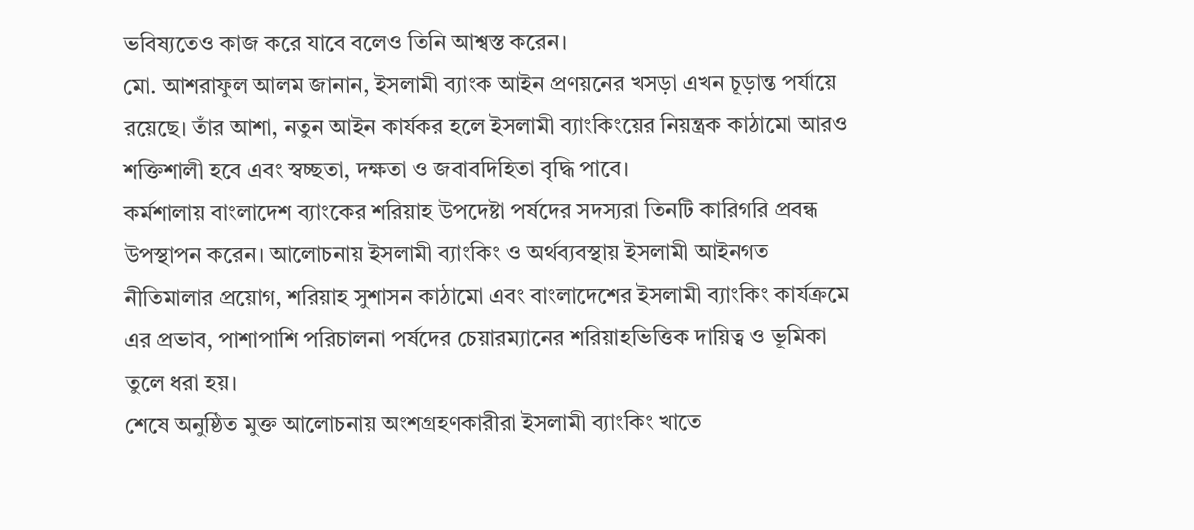ভবিষ্যতেও কাজ করে যাবে বলেও তিনি আশ্বস্ত করেন।
মো. আশরাফুল আলম জানান, ইসলামী ব্যাংক আইন প্রণয়নের খসড়া এখন চূড়ান্ত পর্যায়ে রয়েছে। তাঁর আশা, নতুন আইন কার্যকর হলে ইসলামী ব্যাংকিংয়ের নিয়ন্ত্রক কাঠামো আরও শক্তিশালী হবে এবং স্বচ্ছতা, দক্ষতা ও জবাবদিহিতা বৃদ্ধি পাবে।
কর্মশালায় বাংলাদেশ ব্যাংকের শরিয়াহ উপদেষ্টা পর্ষদের সদস্যরা তিনটি কারিগরি প্রবন্ধ উপস্থাপন করেন। আলোচনায় ইসলামী ব্যাংকিং ও অর্থব্যবস্থায় ইসলামী আইনগত নীতিমালার প্রয়োগ, শরিয়াহ সুশাসন কাঠামো এবং বাংলাদেশের ইসলামী ব্যাংকিং কার্যক্রমে এর প্রভাব, পাশাপাশি পরিচালনা পর্ষদের চেয়ারম্যানের শরিয়াহভিত্তিক দায়িত্ব ও ভূমিকা তুলে ধরা হয়।
শেষে অনুষ্ঠিত মুক্ত আলোচনায় অংশগ্রহণকারীরা ইসলামী ব্যাংকিং খাতে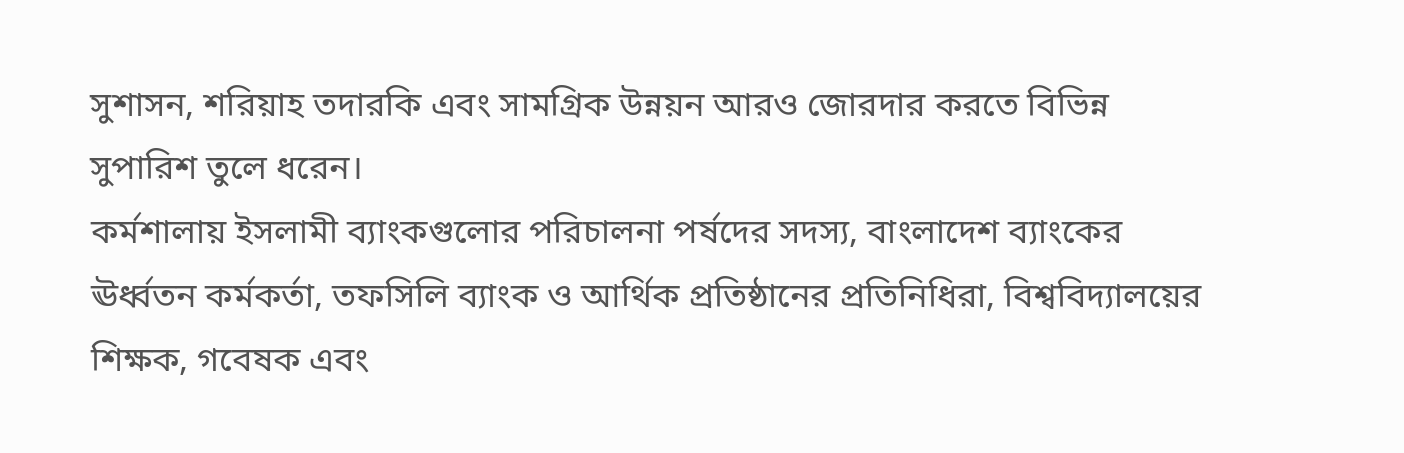সুশাসন, শরিয়াহ তদারকি এবং সামগ্রিক উন্নয়ন আরও জোরদার করতে বিভিন্ন সুপারিশ তুলে ধরেন।
কর্মশালায় ইসলামী ব্যাংকগুলোর পরিচালনা পর্ষদের সদস্য, বাংলাদেশ ব্যাংকের ঊর্ধ্বতন কর্মকর্তা, তফসিলি ব্যাংক ও আর্থিক প্রতিষ্ঠানের প্রতিনিধিরা, বিশ্ববিদ্যালয়ের শিক্ষক, গবেষক এবং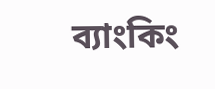ব্যাংকিং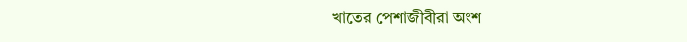খাতের পেশাজীবীরা অংশ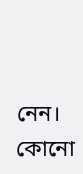নেন।
কোনো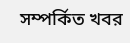সম্পর্কিত খবর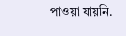পাওয়া যায়নি.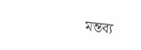মন্তব্য